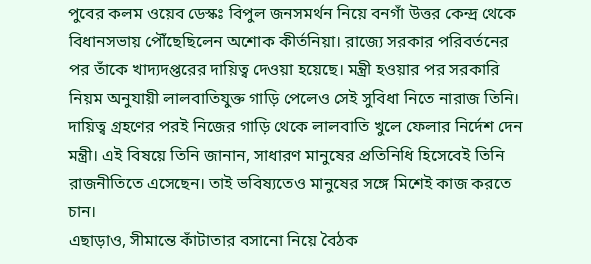পুবের কলম ওয়েব ডেস্কঃ বিপুল জনসমর্থন নিয়ে বনগাঁ উত্তর কেন্দ্র থেকে বিধানসভায় পৌঁছেছিলেন অশোক কীর্তনিয়া। রাজ্যে সরকার পরিবর্তনের পর তাঁকে খাদ্যদপ্তরের দায়িত্ব দেওয়া হয়েছে। মন্ত্রী হওয়ার পর সরকারি নিয়ম অনুযায়ী লালবাতিযুক্ত গাড়ি পেলেও সেই সুবিধা নিতে নারাজ তিনি। দায়িত্ব গ্রহণের পরই নিজের গাড়ি থেকে লালবাতি খুলে ফেলার নির্দেশ দেন মন্ত্রী। এই বিষয়ে তিনি জানান, সাধারণ মানুষের প্রতিনিধি হিসেবেই তিনি রাজনীতিতে এসেছেন। তাই ভবিষ্যতেও মানুষের সঙ্গে মিশেই কাজ করতে চান।
এছাড়াও, সীমান্তে কাঁটাতার বসানো নিয়ে বৈঠক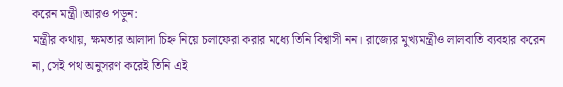করেন মন্ত্রী।আরও পড়ুন:
মন্ত্রীর কথায়, ক্ষমতার আলাদা চিহ্ন নিয়ে চলাফেরা করার মধ্যে তিনি বিশ্বাসী নন। রাজ্যের মুখ্যমন্ত্রীও লালবাতি ব্যবহার করেন না, সেই পথ অনুসরণ করেই তিনি এই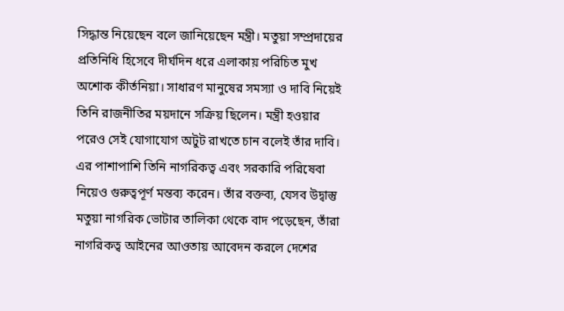সিদ্ধান্ত নিয়েছেন বলে জানিয়েছেন মন্ত্রী। মতুয়া সম্প্রদায়ের প্রতিনিধি হিসেবে দীর্ঘদিন ধরে এলাকায় পরিচিত মুখ অশোক কীর্তনিয়া। সাধারণ মানুষের সমস্যা ও দাবি নিয়েই তিনি রাজনীতির ময়দানে সক্রিয় ছিলেন। মন্ত্রী হওয়ার পরেও সেই যোগাযোগ অটুট রাখতে চান বলেই তাঁর দাবি।
এর পাশাপাশি তিনি নাগরিকত্ব এবং সরকারি পরিষেবা নিয়েও গুরুত্বপূর্ণ মন্তব্য করেন। তাঁর বক্তব্য, যেসব উদ্বাস্তু মতুয়া নাগরিক ভোটার তালিকা থেকে বাদ পড়েছেন, তাঁরা নাগরিকত্ব আইনের আওতায় আবেদন করলে দেশের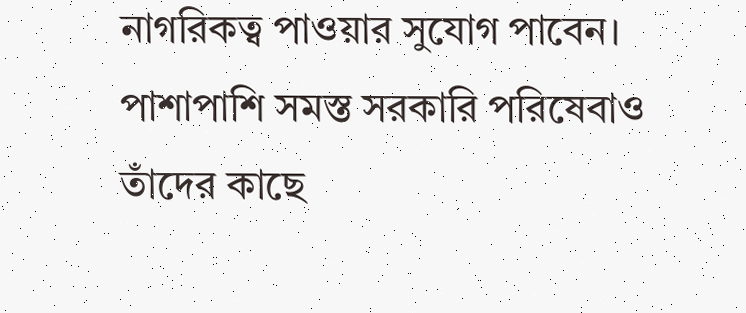নাগরিকত্ব পাওয়ার সুযোগ পাবেন। পাশাপাশি সমস্ত সরকারি পরিষেবাও তাঁদের কাছে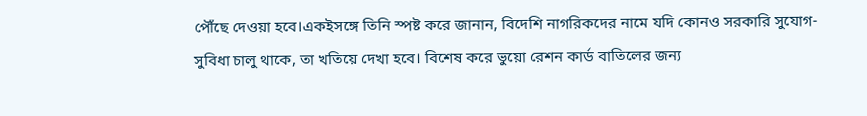পৌঁছে দেওয়া হবে।একইসঙ্গে তিনি স্পষ্ট করে জানান, বিদেশি নাগরিকদের নামে যদি কোনও সরকারি সুযোগ-সুবিধা চালু থাকে, তা খতিয়ে দেখা হবে। বিশেষ করে ভুয়ো রেশন কার্ড বাতিলের জন্য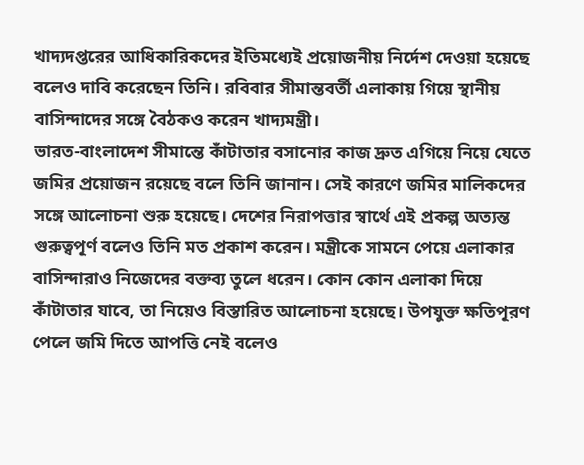খাদ্যদপ্তরের আধিকারিকদের ইতিমধ্যেই প্রয়োজনীয় নির্দেশ দেওয়া হয়েছে বলেও দাবি করেছেন তিনি। রবিবার সীমান্তবর্তী এলাকায় গিয়ে স্থানীয় বাসিন্দাদের সঙ্গে বৈঠকও করেন খাদ্যমন্ত্রী।
ভারত-বাংলাদেশ সীমান্তে কাঁটাতার বসানোর কাজ দ্রুত এগিয়ে নিয়ে যেতে জমির প্রয়োজন রয়েছে বলে তিনি জানান। সেই কারণে জমির মালিকদের সঙ্গে আলোচনা শুরু হয়েছে। দেশের নিরাপত্তার স্বার্থে এই প্রকল্প অত্যন্ত গুরুত্বপূর্ণ বলেও তিনি মত প্রকাশ করেন। মন্ত্রীকে সামনে পেয়ে এলাকার বাসিন্দারাও নিজেদের বক্তব্য তুলে ধরেন। কোন কোন এলাকা দিয়ে কাঁটাতার যাবে, তা নিয়েও বিস্তারিত আলোচনা হয়েছে। উপযুক্ত ক্ষতিপূরণ পেলে জমি দিতে আপত্তি নেই বলেও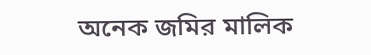অনেক জমির মালিক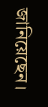জানিয়েছেন।